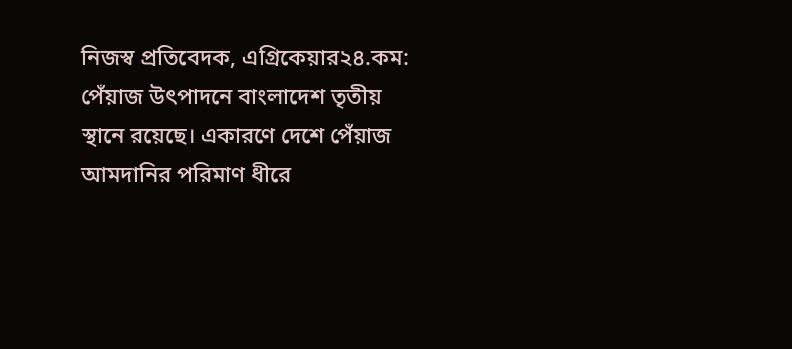নিজস্ব প্রতিবেদক, এগ্রিকেয়ার২৪.কম: পেঁয়াজ উৎপাদনে বাংলাদেশ তৃতীয় স্থানে রয়েছে। একারণে দেশে পেঁয়াজ আমদানির পরিমাণ ধীরে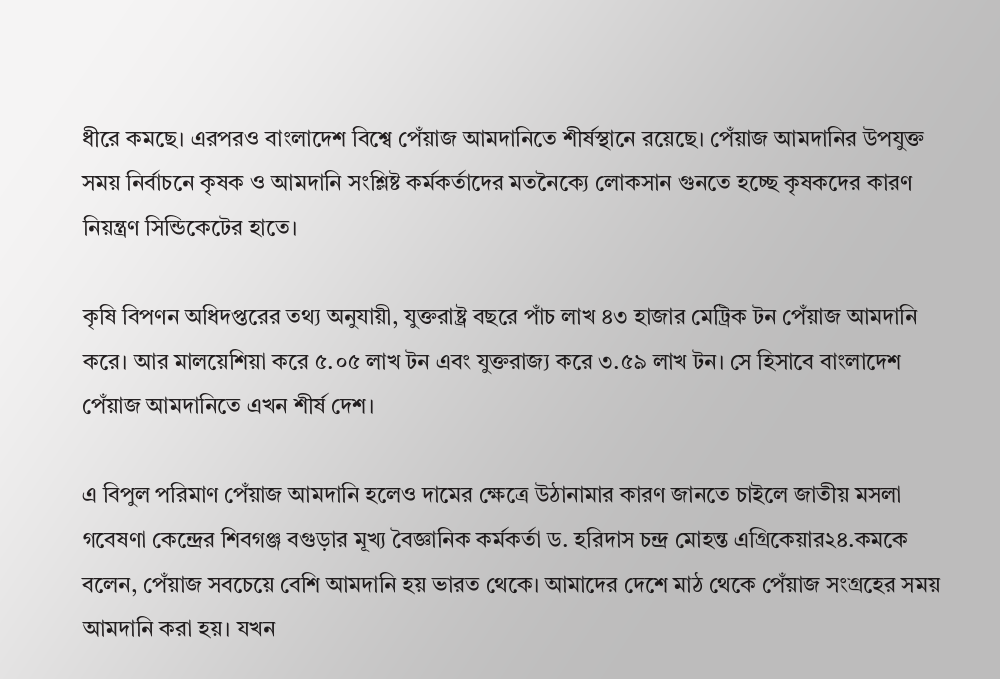ধীরে কমছে। এরপরও বাংলাদেশ বিশ্বে পেঁয়াজ আমদানিতে শীর্ষস্থানে রয়েছে। পেঁয়াজ আমদানির উপযুক্ত সময় নির্বাচনে কৃষক ও আমদানি সংশ্লিষ্ট কর্মকর্তাদের মতনৈক্যে লোকসান গুনতে হচ্ছে কৃষকদের কারণ নিয়ন্ত্রণ সিন্ডিকেটের হাতে।

কৃষি বিপণন অধিদপ্তরের তথ্য অনুযায়ী, যুক্তরাষ্ট্র বছরে পাঁচ লাখ ৪৩ হাজার মেট্রিক টন পেঁয়াজ আমদানি করে। আর মালয়েশিয়া করে ৫.০৫ লাখ টন এবং যুক্তরাজ্য করে ৩.৫৯ লাখ টন। সে হিসাবে বাংলাদেশ পেঁয়াজ আমদানিতে এখন শীর্ষ দেশ।

এ বিপুল পরিমাণ পেঁয়াজ আমদানি হলেও দামের ক্ষেত্রে ‍উঠানামার কারণ জানতে চাইলে জাতীয় মসলা গবেষণা কেন্দ্রের শিবগঞ্জ বগুড়ার মূখ্য বৈজ্ঞানিক কর্মকর্তা ড. হরিদাস চন্দ্র মোহন্ত এগ্রিকেয়ার২৪.কমকে বলেন, পেঁয়াজ সবচেয়ে বেশি আমদানি হয় ভারত থেকে। আমাদের দেশে মাঠ থেকে পেঁয়াজ সংগ্রহের সময় আমদানি করা হয়। যখন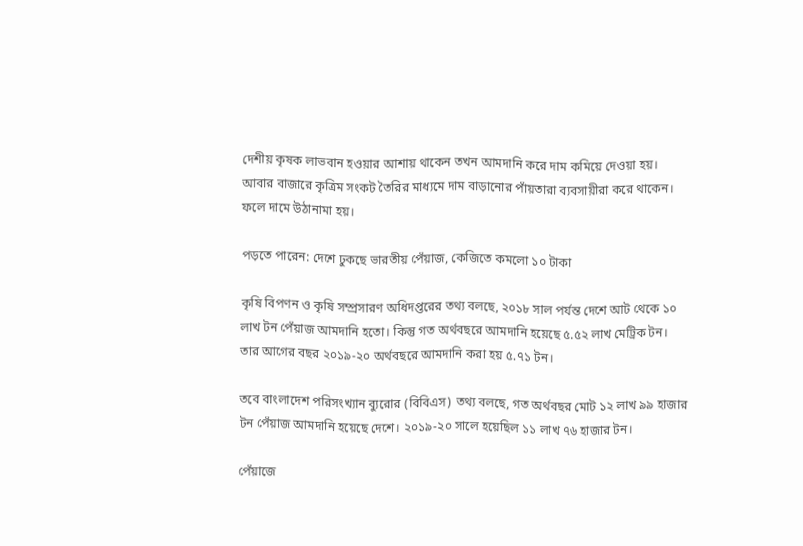দেশীয় কৃষক লাভবান হওয়ার আশায় থাকেন তখন আমদানি করে দাম কমিয়ে দেওয়া হয়। আবার বাজারে কৃত্রিম সংকট তৈরির মাধ্যমে দাম বাড়ানোর পাঁয়তারা ব্যবসায়ীরা করে থাকেন। ফলে দামে উঠানামা হয়।

পড়তে পারেন: দেশে ঢুকছে ভারতীয় পেঁয়াজ, কেজিতে কমলো ১০ টাকা

কৃষি বিপণন ও কৃষি সম্প্রসারণ অধিদপ্তরের তথ্য বলছে, ২০১৮ সাল পর্যন্ত দেশে আট থেকে ১০ লাখ টন পেঁয়াজ আমদানি হতো। কিন্তু গত অর্থবছরে আমদানি হয়েছে ৫.৫২ লাখ মেট্রিক টন। তার আগের বছর ২০১৯-২০ অর্থবছরে আমদানি করা হয় ৫.৭১ টন।

তবে বাংলাদেশ পরিসংখ্যান ব্যুরোর (বিবিএস) তথ্য বলছে, গত অর্থবছর মোট ১২ লাখ ৯৯ হাজার টন পেঁয়াজ আমদানি হয়েছে দেশে। ২০১৯-২০ সালে হয়েছিল ১১ লাখ ৭৬ হাজার টন।

পেঁয়াজে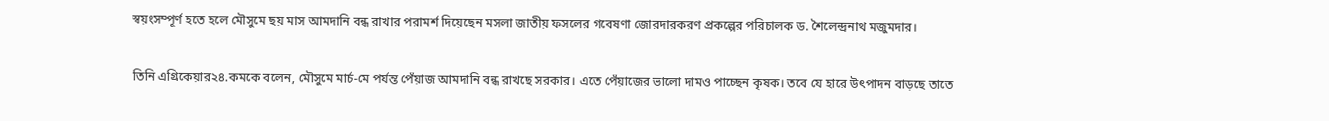স্বয়ংসম্পূর্ণ হতে হলে মৌসুমে ছয় মাস আমদানি বন্ধ রাখার পরামর্শ দিয়েছেন মসলা জাতীয় ফসলের গবেষণা জোরদারকরণ প্রকল্পের পরিচালক ড. শৈলেন্দ্রনাথ মজুমদার।

তিনি এগ্রিকেয়ার২৪.কমকে বলেন, মৌসুমে মার্চ-মে পর্যন্ত পেঁয়াজ আমদানি বন্ধ রাখছে সরকার। এতে পেঁয়াজের ভালো দামও পাচ্ছেন কৃষক। তবে যে হারে উৎপাদন বাড়ছে তাতে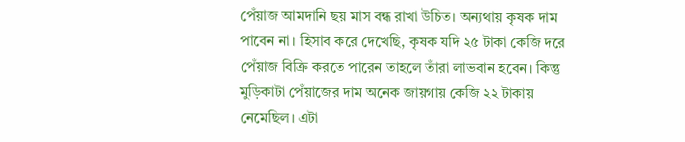পেঁয়াজ আমদানি ছয় মাস বন্ধ রাখা উচিত। অন্যথায় কৃষক দাম পাবেন না। হিসাব করে দেখেছি, কৃষক যদি ২৫ টাকা কেজি দরে পেঁয়াজ বিক্রি করতে পারেন তাহলে তাঁরা লাভবান হবেন। কিন্তু মুড়িকাটা পেঁয়াজের দাম অনেক জায়গায় কেজি ২২ টাকায় নেমেছিল। এটা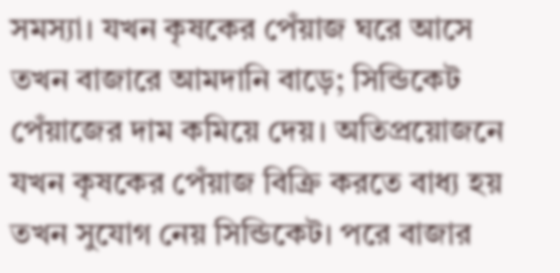সমস্যা। যখন কৃষকের পেঁয়াজ ঘরে আসে তখন বাজারে আমদানি বাড়ে; সিন্ডিকেট পেঁয়াজের দাম কমিয়ে দেয়। অতিপ্রয়োজনে যখন কৃষকের পেঁয়াজ বিক্রি করতে বাধ্য হয় তখন সুযোগ নেয় সিন্ডিকেট। পরে বাজার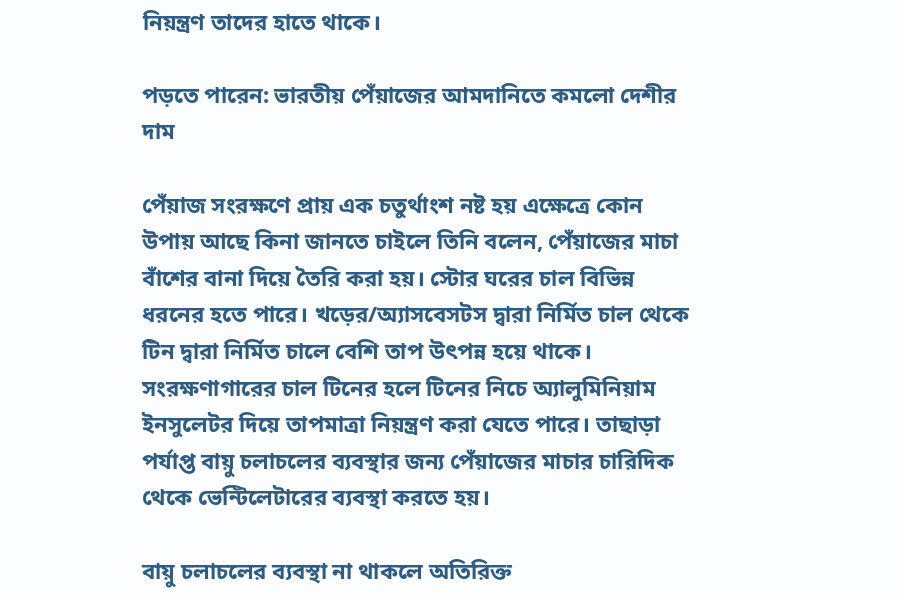নিয়ন্ত্রণ তাদের হাতে থাকে।

পড়তে পারেন: ভারতীয় পেঁয়াজের আমদানিতে কমলো দেশীর দাম

পেঁয়াজ সংরক্ষণে প্রায় এক চতুর্থাংশ নষ্ট হয় এক্ষেত্রে কোন উপায় আছে কিনা জানতে চাইলে তিনি বলেন, পেঁয়াজের মাচা বাঁশের বানা দিয়ে তৈরি করা হয়। স্টোর ঘরের চাল বিভিন্ন ধরনের হতে পারে। খড়ের/অ্যাসবেসটস দ্বারা নির্মিত চাল থেকে টিন দ্বারা নির্মিত চালে বেশি তাপ উৎপন্ন হয়ে থাকে। সংরক্ষণাগারের চাল টিনের হলে টিনের নিচে অ্যালুমিনিয়াম ইনসুলেটর দিয়ে তাপমাত্রা নিয়ন্ত্রণ করা যেতে পারে। তাছাড়া পর্যাপ্ত বায়ু চলাচলের ব্যবস্থার জন্য পেঁয়াজের মাচার চারিদিক থেকে ভেন্টিলেটারের ব্যবস্থা করতে হয়।

বায়ু চলাচলের ব্যবস্থা না থাকলে অতিরিক্ত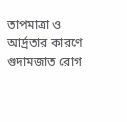তাপমাত্রা ও আর্দ্রতার কারণে গুদামজাত রোগ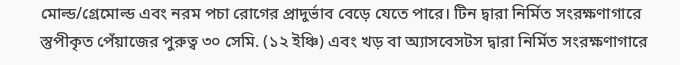মোল্ড/গ্রেমোল্ড এবং নরম পচা রোগের প্রাদুর্ভাব বেড়ে যেতে পারে। টিন দ্বারা নির্মিত সংরক্ষণাগারে স্তুপীকৃত পেঁয়াজের পুরুত্ব ৩০ সেমি. (১২ ইঞ্চি) এবং খড় বা অ্যাসবেসটস দ্বারা নির্মিত সংরক্ষণাগারে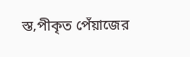স্ত‚পীকৃত পেঁয়াজের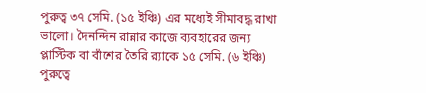পুরুত্ব ৩৭ সেমি. (১৫ ইঞ্চি) এর মধ্যেই সীমাবদ্ধ রাখা ভালো। দৈনন্দিন রান্নার কাজে ব্যবহারের জন্য প্লাস্টিক বা বাঁশের তৈরি র‌্যাকে ১৫ সেমি. (৬ ইঞ্চি) পুরুত্বে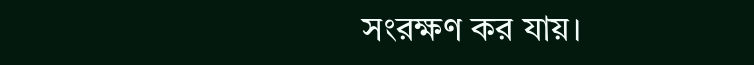সংরক্ষণ কর যায়।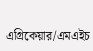এগ্রিকেয়ার/এমএইচ